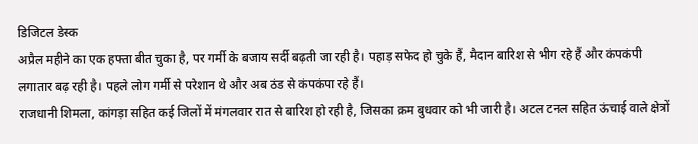डिजिटल डेस्क
अप्रैल महीने का एक हफ्ता बीत चुका है, पर गर्मी के बजाय सर्दी बढ़ती जा रही है। पहाड़ सफेद हो चुके हैं, मैदान बारिश से भीग रहे हैं और कंपकंपी लगातार बढ़ रही है। पहले लोग गर्मी से परेशान थे और अब ठंड से कंपकंपा रहे हैं।
राजधानी शिमला, कांगड़ा सहित कई जिलों में मंगलवार रात से बारिश हो रही है, जिसका क्रम बुधवार को भी जारी है। अटल टनल सहित ऊंचाई वाले क्षेत्रों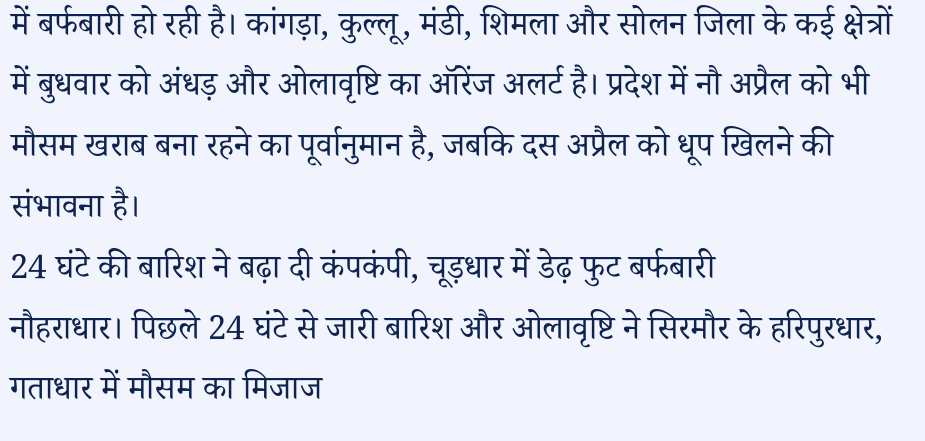में बर्फबारी हो रही है। कांगड़ा, कुल्लू, मंडी, शिमला और सोलन जिला के कई क्षेत्रों में बुधवार को अंधड़ और ओलावृष्टि का ऑरेंज अलर्ट है। प्रदेश में नौ अप्रैल को भी मौसम खराब बना रहने का पूर्वानुमान है, जबकि दस अप्रैल को धूप खिलने की संभावना है।
24 घंटे की बारिश ने बढ़ा दी कंपकंपी, चूड़धार में डेढ़ फुट बर्फबारी
नौहराधार। पिछले 24 घंटे से जारी बारिश और ओलावृष्टि ने सिरमौर के हरिपुरधार, गताधार में मौसम का मिजाज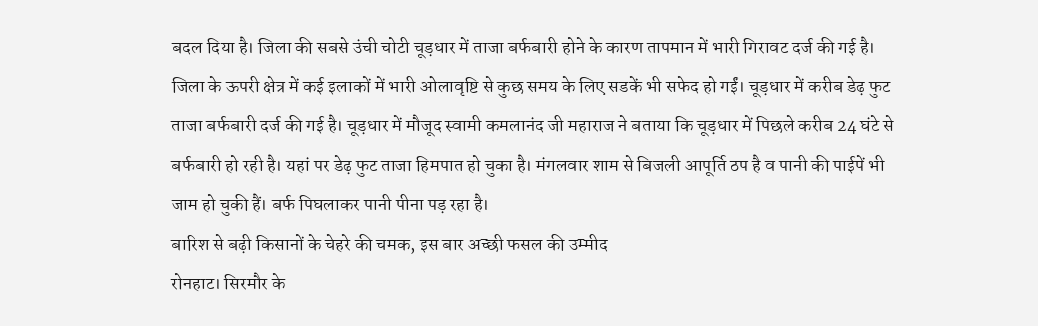बदल दिया है। जिला की सबसे उंची चोटी चूड़धार में ताजा बर्फबारी होने के कारण तापमान में भारी गिरावट दर्ज की गई है। जिला के ऊपरी क्षेत्र में कई इलाकों में भारी ओलावृष्टि से कुछ समय के लिए सडकें भी सफेद हो गईं। चूड़धार में करीब डेढ़ फुट ताजा बर्फबारी दर्ज की गई है। चूड़धार में मौजूद स्वामी कमलानंद जी महाराज ने बताया कि चूड़धार में पिछले करीब 24 घंटे से बर्फबारी हो रही है। यहां पर डेढ़ फुट ताजा हिमपात हो चुका है। मंगलवार शाम से बिजली आपूर्ति ठप है व पानी की पाईपें भी जाम हो चुकी हैं। बर्फ पिघलाकर पानी पीना पड़ रहा है।
बारिश से बढ़ी किसानों के चेहरे की चमक, इस बार अच्छी फसल की उम्मीद
रोनहाट। सिरमौर के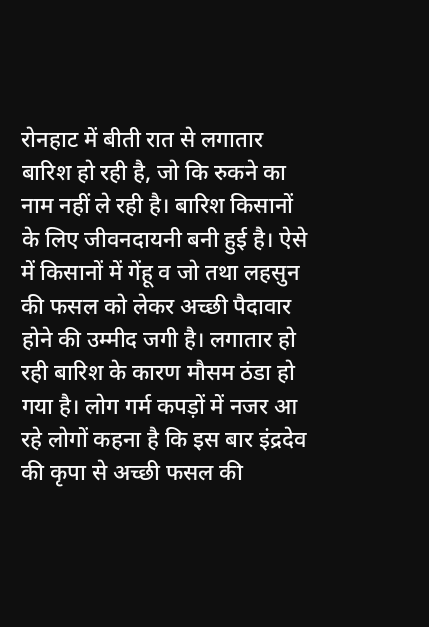रोनहाट में बीती रात से लगातार बारिश हो रही है, जो कि रुकने का नाम नहीं ले रही है। बारिश किसानों के लिए जीवनदायनी बनी हुई है। ऐसे में किसानों में गेंहू व जो तथा लहसुन की फसल को लेकर अच्छी पैदावार होने की उम्मीद जगी है। लगातार हो रही बारिश के कारण मौसम ठंडा हो गया है। लोग गर्म कपड़ों में नजर आ रहे लोगों कहना है कि इस बार इंद्रदेव की कृपा से अच्छी फसल की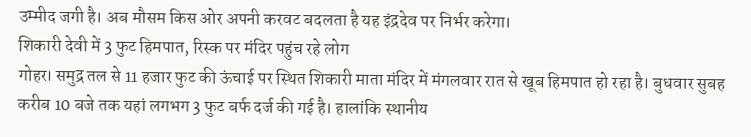उम्मीद जगी है। अब मौसम किस ओर अपनी करवट बदलता है यह इंद्रदेव पर निर्भर करेगा।
शिकारी देवी में 3 फुट हिमपात, रिस्क पर मंदिर पहुंच रहे लोग
गोहर। समुद्र तल से 11 हजार फुट की ऊंचाई पर स्थित शिकारी माता मंदिर में मंगलवार रात से खूब हिमपात हो रहा है। बुधवार सुबह करीब 10 बजे तक यहां लगभग 3 फुट बर्फ दर्ज की गई है। हालांकि स्थानीय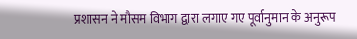प्रशासन ने मौसम विभाग द्वारा लगाए गए पूर्वानुमान के अनुरूप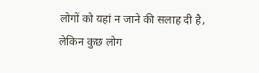लोगों को यहां न जाने की सलाह दी है, लेकिन कुछ लोग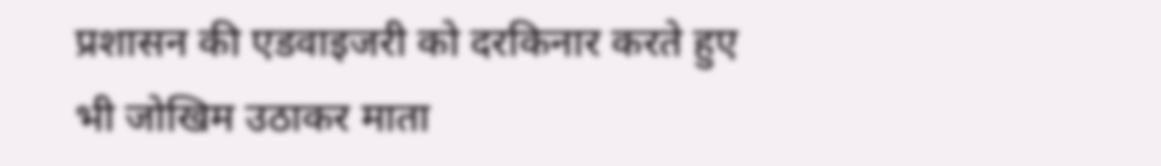प्रशासन की एडवाइजरी को दरकिनार करते हुए भी जोखिम उठाकर माता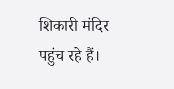शिकारी मंदिर पहुंच रहे हैं।